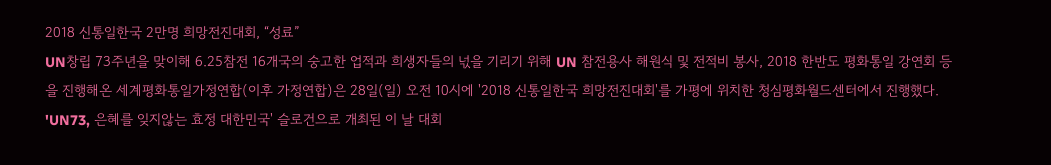2018 신통일한국 2만명 희망전진대회, “성료”
UN창립 73주년을 맞이해 6.25참전 16개국의 숭고한 업적과 희생자들의 넋을 기리기 위해 UN 참전용사 해원식 및 전적비 봉사, 2018 한반도 평화통일 강연회 등을 진행해온 세계평화통일가정연합(이후 가정연합)은 28일(일) 오전 10시에 '2018 신통일한국 희망전진대회'를 가평에 위치한 청심평화월드센터에서 진행했다. 'UN73, 은혜를 잊지않는 효정 대한민국' 슬로건으로 개최된 이 날 대회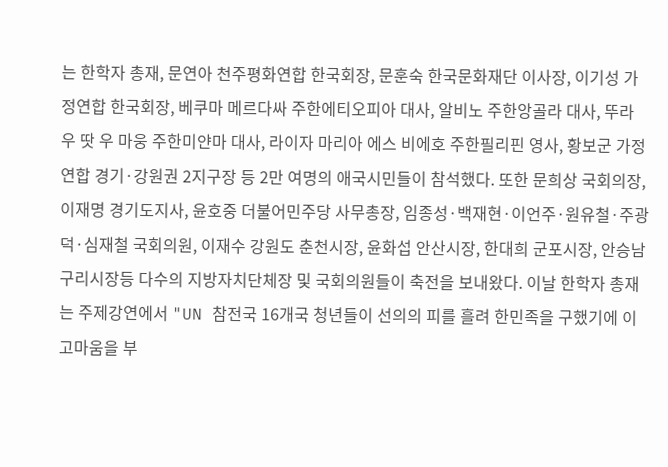는 한학자 총재, 문연아 천주평화연합 한국회장, 문훈숙 한국문화재단 이사장, 이기성 가정연합 한국회장, 베쿠마 메르다싸 주한에티오피아 대사, 알비노 주한앙골라 대사, 뚜라 우 땃 우 마웅 주한미얀마 대사, 라이자 마리아 에스 비에호 주한필리핀 영사, 황보군 가정연합 경기·강원권 2지구장 등 2만 여명의 애국시민들이 참석했다. 또한 문희상 국회의장, 이재명 경기도지사, 윤호중 더불어민주당 사무총장, 임종성·백재현·이언주·원유철·주광덕·심재철 국회의원, 이재수 강원도 춘천시장, 윤화섭 안산시장, 한대희 군포시장, 안승남 구리시장등 다수의 지방자치단체장 및 국회의원들이 축전을 보내왔다. 이날 한학자 총재는 주제강연에서 "UN 참전국 16개국 청년들이 선의의 피를 흘려 한민족을 구했기에 이 고마움을 부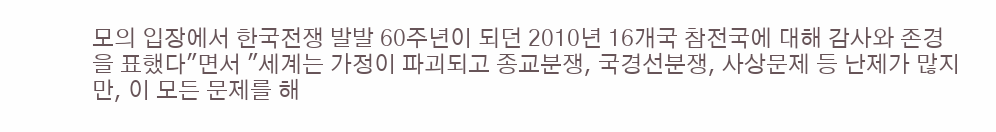모의 입장에서 한국전쟁 발발 60주년이 되던 2010년 16개국 참전국에 대해 감사와 존경을 표했다"면서 "세계는 가정이 파괴되고 종교분쟁, 국경선분쟁, 사상문제 등 난제가 많지만, 이 모든 문제를 해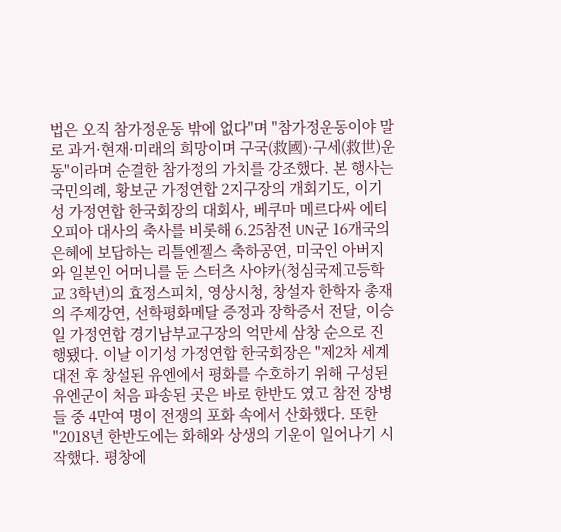법은 오직 참가정운동 밖에 없다"며 "참가정운동이야 말로 과거·현재·미래의 희망이며 구국(救國)·구세(救世)운동"이라며 순결한 참가정의 가치를 강조했다. 본 행사는 국민의례, 황보군 가정연합 2지구장의 개회기도, 이기성 가정연합 한국회장의 대회사, 베쿠마 메르다싸 에티오피아 대사의 축사를 비롯해 6.25참전 UN군 16개국의 은혜에 보답하는 리틀엔젤스 축하공연, 미국인 아버지와 일본인 어머니를 둔 스터츠 사야카(청심국제고등학교 3학년)의 효정스피치, 영상시청, 창설자 한학자 총재의 주제강연, 선학평화메달 증정과 장학증서 전달, 이승일 가정연합 경기남부교구장의 억만세 삼창 순으로 진행됐다. 이날 이기성 가정연합 한국회장은 "제2차 세계대전 후 창설된 유엔에서 평화를 수호하기 위해 구성된 유엔군이 처음 파송된 곳은 바로 한반도 였고 참전 장병들 중 4만여 명이 전쟁의 포화 속에서 산화했다. 또한 "2018년 한반도에는 화해와 상생의 기운이 일어나기 시작했다. 평창에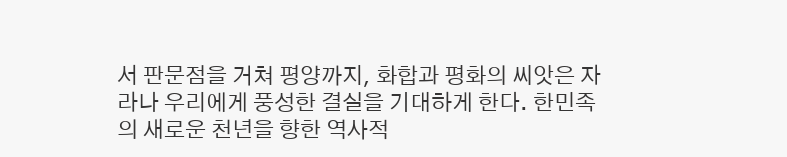서 판문점을 거쳐 평양까지, 화합과 평화의 씨앗은 자라나 우리에게 풍성한 결실을 기대하게 한다. 한민족의 새로운 천년을 향한 역사적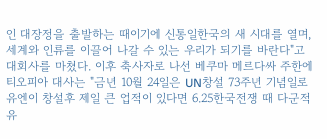인 대장정을 출발하는 때이기에 신통일한국의 새 시대를 열며, 세계와 인류를 이끌어 나갈 수 있는 우리가 되기를 바란다"고 대회사를 마쳤다. 이후 축사자로 나선 베쿠마 메르다싸 주한에티오피아 대사는 "금년 10월 24일은 UN창설 73주년 기념일로 유엔이 창설후 제일 큰 업적이 있다면 6.25한국전쟁 때 다군적 유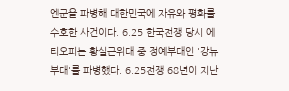엔군을 파병해 대한민국에 자유와 평화를 수호한 사건이다. 6.25 한국전쟁 당시 에티오피는 황실근위대 중 정예부대인 '강뉴부대'를 파병했다. 6.25전쟁 68년이 지난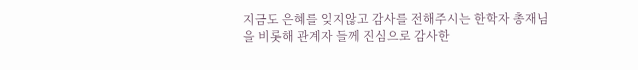지금도 은혜를 잊지않고 감사를 전해주시는 한학자 총재님을 비롯해 관계자 들께 진심으로 감사한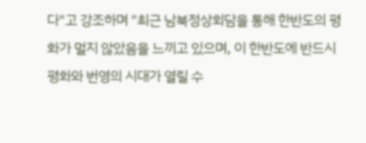다"고 강조하며 "최근 남북정상회담을 통해 한반도의 평화가 멀지 않았음을 느끼고 있으며, 이 한반도에 반드시 평화와 번영의 시대가 열릴 수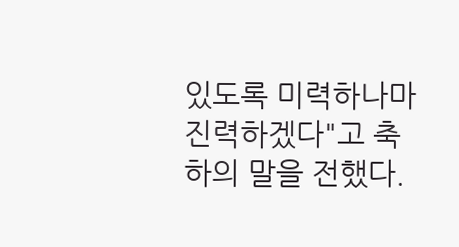있도록 미력하나마 진력하겠다"고 축하의 말을 전했다.